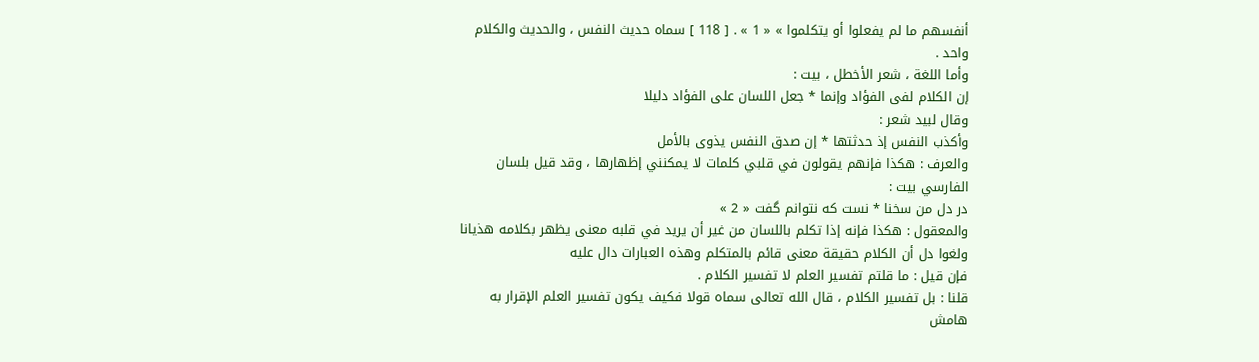أنفسهم ما لم يفعلوا أو يتكلموا » « 1 » . [ 118 ] سماه حديث النفس ، والحديث والكلام واحد .
وأما اللغة ، شعر الأخطل ، بيت :
إن الكلام لفى الفؤاد وإنما * جعل اللسان على الفؤاد دليلا
وقال لبيد شعر :
وأكذب النفس إذ حدثتها * إن صدق النفس يذوى بالأمل
والعرف : هكذا فإنهم يقولون في قلبي كلمات لا يمكنني إظهارها ، وقد قيل بلسان الفارسي بيت :
در دل من سخنا * نست كه نتوانم گفت « 2 »
والمعقول : هكذا فإنه إذا تكلم باللسان من غير أن يريد في قلبه معنى يظهر بكلامه هذيانا ولغوا دل أن الكلام حقيقة معنى قائم بالمتكلم وهذه العبارات دال عليه
فإن قيل : ما قلتم تفسير العلم لا تفسير الكلام .
قلنا : بل تفسير الكلام ، قال الله تعالى سماه قولا فكيف يكون تفسير العلم الإقرار به
هامش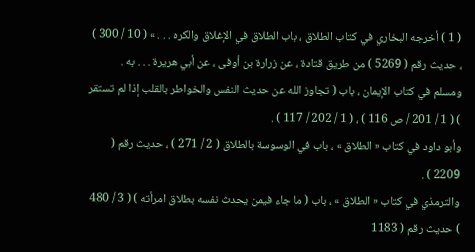( 1 ) أخرجه البخاري في كتاب الطلاق ، باب الطلاق في الإغلاق والكره . . . » ( 10 / 300 ) ، حديث رقم ( 5269 ) من طريق قتادة ، عن زرارة بن أوفى ، عن أبي هريرة . . . به .
ومسلم في كتاب الإيمان ، باب ( تجاوز الله عن حديث النفس والخواطر بالقلب إذا لم تستقر ) ( 1 / 201 / ص 116 ) ، ( 1 / 202 / 117 ) .
وأبو داود في كتاب « الطلاق » ، باب في الوسوسة بالطلاق ( 2 / 271 ) ، حديث رقم ( 2209 ) .
والترمذي في كتاب « الطلاق » ، باب ( ما جاء فيمن يحدث نفسه بطلاق امرأته ) ( 3 / 480 ) حديث رقم ( 1183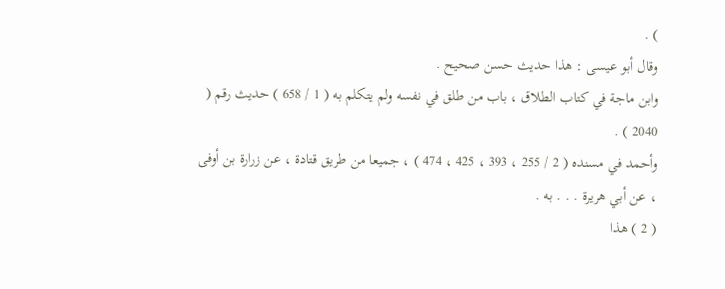) .
وقال أبو عيسى : هذا حديث حسن صحيح .
وابن ماجة في كتاب الطلاق ، باب من طلق في نفسه ولم يتكلم به ( 1 / 658 ) حديث رقم ( 2040 ) .
وأحمد في مسنده ( 2 / 255 ، 393 ، 425 ، 474 ) ، جميعا من طريق قتادة ، عن زرارة بن أوفى ، عن أبي هريرة . . . به .
( 2 ) هذا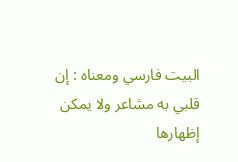البيت فارسي ومعناه : إن قلبي به مشاعر ولا يمكن إظهارها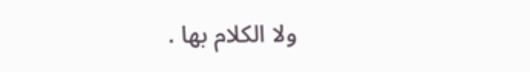ولا الكلام بها .